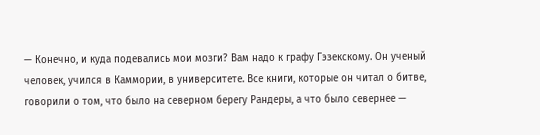— Конечно, и куда подевались мои мозги? Вам надо к графу Гэзекскому. Он ученый человек, учился в Каммории, в университете. Все книги, которые он читал о битве, говорили о том, что было на северном берегу Рандеры, а что было севернее —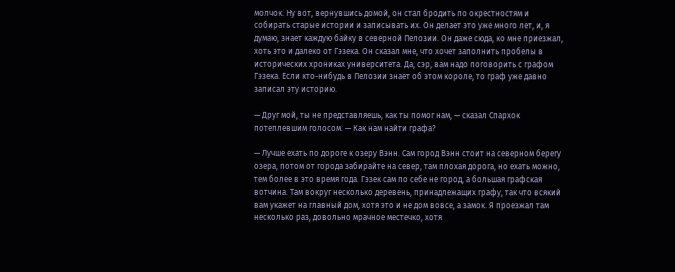молчок. Ну вот, вернувшись домой, он стал бродить по окрестностям и собирать старые истории и записывать их. Он делает это уже много лет, и, я думаю, знает каждую байку в северной Пелозии. Он даже сюда, ко мне приезжал, хоть это и далеко от Гэзека. Он сказал мне, что хочет заполнить пробелы в исторических хрониках университета. Да, сэр, вам надо поговорить с графом Гэзека. Если кто-нибудь в Пелозии знает об этом короле, то граф уже давно записал эту историю.

— Друг мой, ты не представляешь, как ты помог нам, — сказал Спархок потеплевшим голосом. — Как нам найти графа?

— Лучше ехать по дороге к озеру Вэнн. Сам город Вэнн стоит на северном берегу озера, потом от города забирайте на север, там плохая дорога, но ехать можно, тем более в это время года. Гэзек сам по себе не город, а большая графская вотчина. Там вокруг несколько деревень, принадлежащих графу, так что всякий вам укажет на главный дом, хотя это и не дом вовсе, а замок. Я проезжал там несколько раз, довольно мрачное местечко, хотя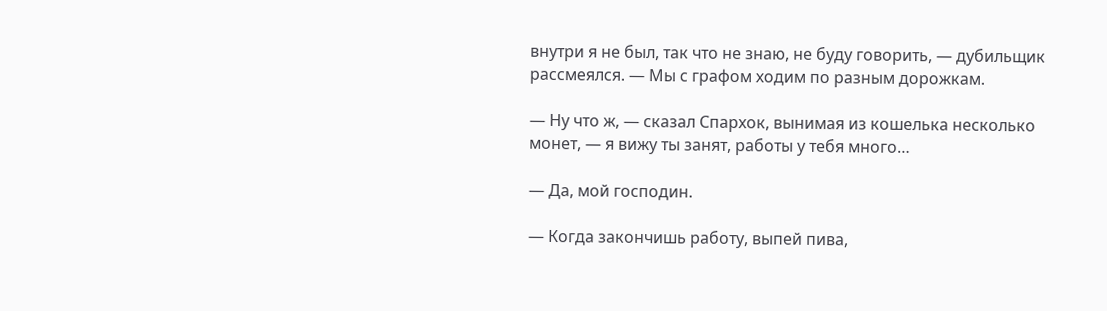внутри я не был, так что не знаю, не буду говорить, — дубильщик рассмеялся. — Мы с графом ходим по разным дорожкам.

— Ну что ж, — сказал Спархок, вынимая из кошелька несколько монет, — я вижу ты занят, работы у тебя много…

— Да, мой господин.

— Когда закончишь работу, выпей пива,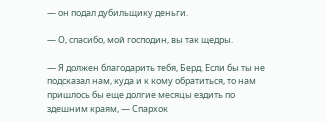— он подал дубильщику деньги.

— О, спасибо, мой господин, вы так щедры.

— Я должен благодарить тебя, Берд. Если бы ты не подсказал нам, куда и к кому обратиться, то нам пришлось бы еще долгие месяцы ездить по здешним краям, — Спархок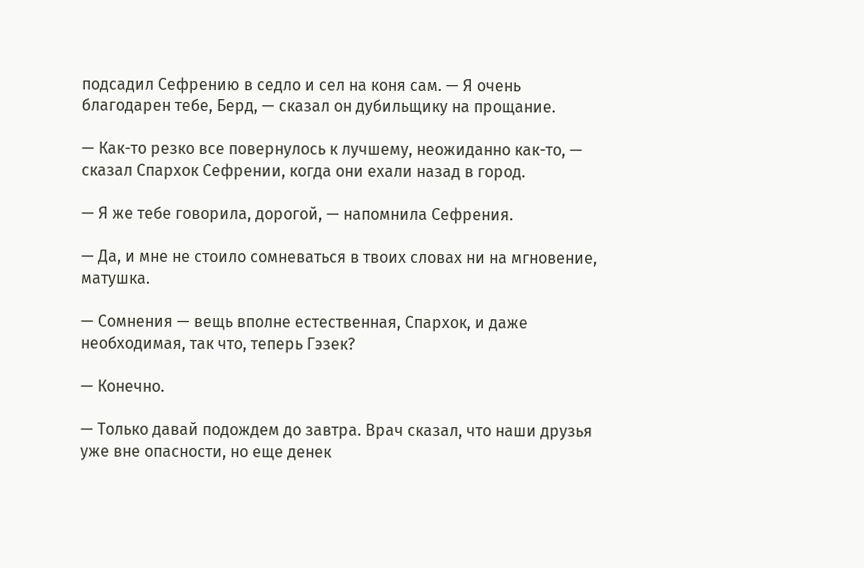подсадил Сефрению в седло и сел на коня сам. — Я очень благодарен тебе, Берд, — сказал он дубильщику на прощание.

— Как-то резко все повернулось к лучшему, неожиданно как-то, — сказал Спархок Сефрении, когда они ехали назад в город.

— Я же тебе говорила, дорогой, — напомнила Сефрения.

— Да, и мне не стоило сомневаться в твоих словах ни на мгновение, матушка.

— Сомнения — вещь вполне естественная, Спархок, и даже необходимая, так что, теперь Гэзек?

— Конечно.

— Только давай подождем до завтра. Врач сказал, что наши друзья уже вне опасности, но еще денек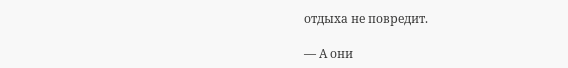отдыха не повредит.

— А они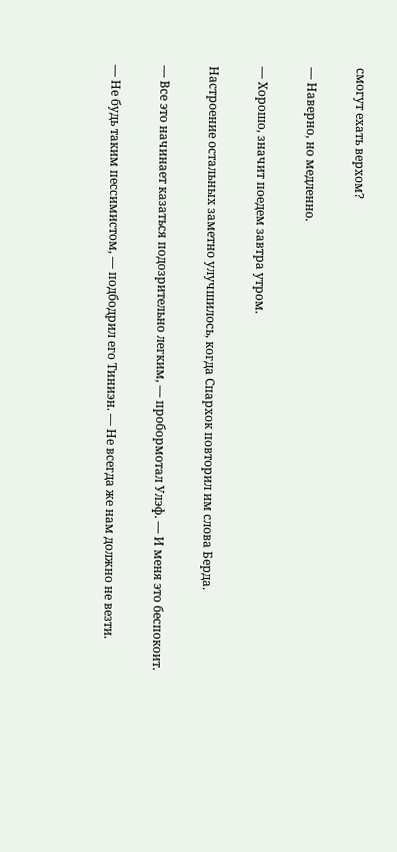смогут ехать верхом?

— Наверно, но медленно.

— Хорошо, значит поедем завтра утром.

Настроение остальных заметно улучшилось, когда Спархок повторил им слова Берда.

— Все это начинает казаться подозрительно легким, — пробормотал Улэф. — И меня это беспокоит.

— Не будь таким пессимистом, — подбодрил его Тиниэн. — Не всегда же нам должно не везти.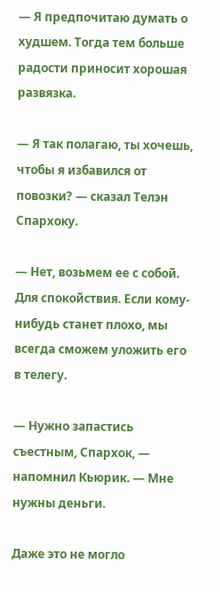— Я предпочитаю думать о худшем. Тогда тем больше радости приносит хорошая развязка.

— Я так полагаю, ты хочешь, чтобы я избавился от повозки? — сказал Телэн Спархоку.

— Нет, возьмем ее с собой. Для спокойствия. Если кому-нибудь станет плохо, мы всегда сможем уложить его в телегу.

— Нужно запастись съестным, Спархок, — напомнил Кьюрик. — Мне нужны деньги.

Даже это не могло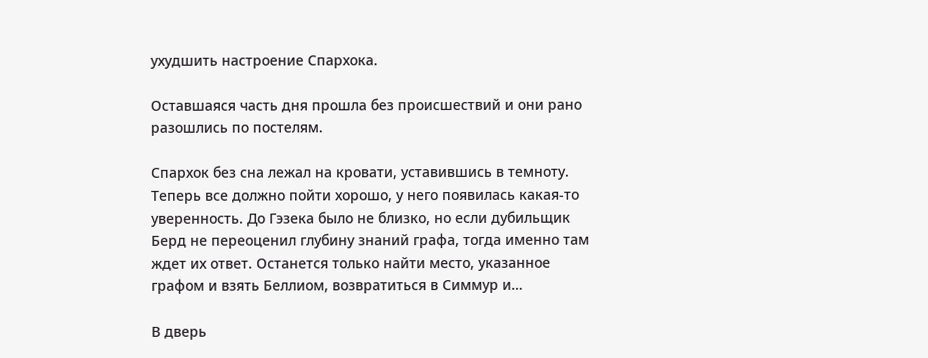ухудшить настроение Спархока.

Оставшаяся часть дня прошла без происшествий и они рано разошлись по постелям.

Спархок без сна лежал на кровати, уставившись в темноту. Теперь все должно пойти хорошо, у него появилась какая-то уверенность. До Гэзека было не близко, но если дубильщик Берд не переоценил глубину знаний графа, тогда именно там ждет их ответ. Останется только найти место, указанное графом и взять Беллиом, возвратиться в Симмур и…

В дверь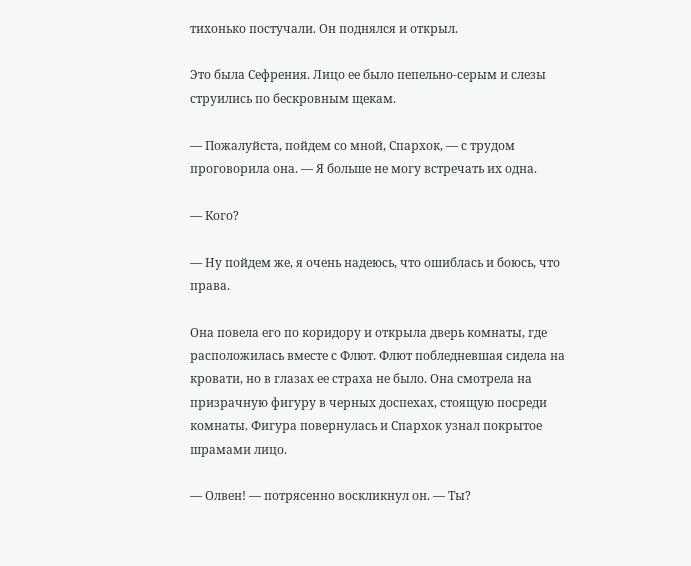тихонько постучали. Он поднялся и открыл.

Это была Сефрения. Лицо ее было пепельно-серым и слезы струились по бескровным щекам.

— Пожалуйста, пойдем со мной, Спархок, — с трудом проговорила она. — Я больше не могу встречать их одна.

— Кого?

— Ну пойдем же, я очень надеюсь, что ошиблась и боюсь, что права.

Она повела его по коридору и открыла дверь комнаты, где расположилась вместе с Флют. Флют побледневшая сидела на кровати, но в глазах ее страха не было. Она смотрела на призрачную фигуру в черных доспехах, стоящую посреди комнаты. Фигура повернулась и Спархок узнал покрытое шрамами лицо.

— Олвен! — потрясенно воскликнул он. — Ты?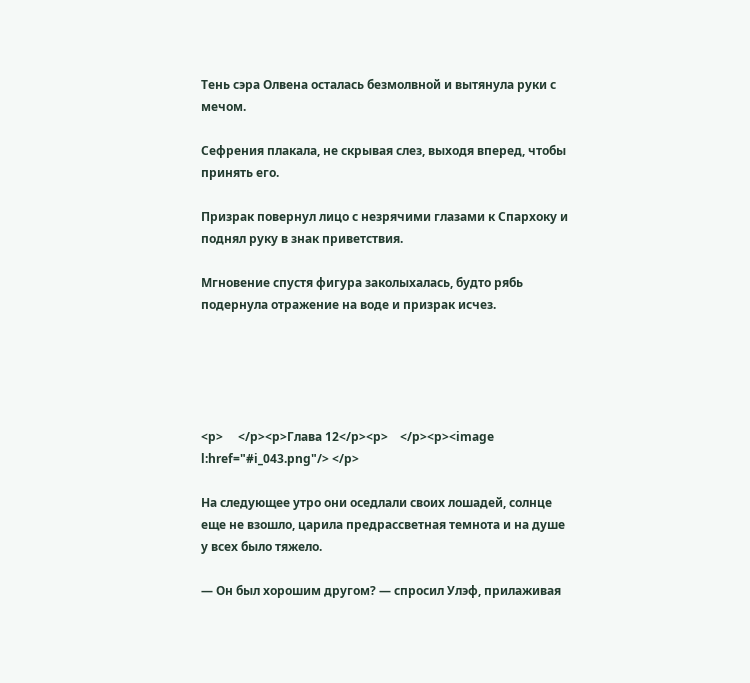Тень сэра Олвена осталась безмолвной и вытянула руки с мечом.

Сефрения плакала, не скрывая слез, выходя вперед, чтобы принять его.

Призрак повернул лицо с незрячими глазами к Спархоку и поднял руку в знак приветствия.

Мгновение спустя фигура заколыхалась, будто рябь подернула отражение на воде и призрак исчез.





<p>     </p><p>Глава 12</p><p>    </p><p><image l:href="#i_043.png"/> </p>

На следующее утро они оседлали своих лошадей, солнце еще не взошло, царила предрассветная темнота и на душе у всех было тяжело.

— Он был хорошим другом? — спросил Улэф, прилаживая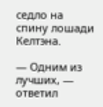седло на спину лошади Келтэна.

— Одним из лучших, — ответил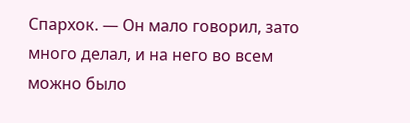Спархок. — Он мало говорил, зато много делал, и на него во всем можно было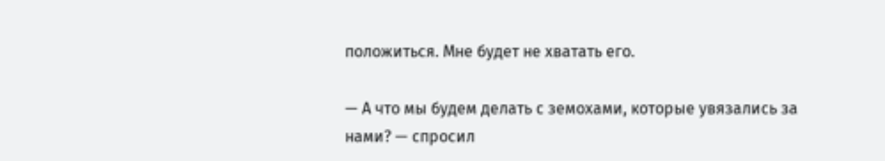положиться. Мне будет не хватать его.

— А что мы будем делать с земохами, которые увязались за нами? — спросил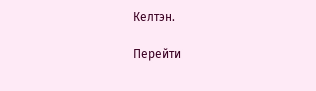Келтэн.

Перейти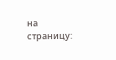на страницу: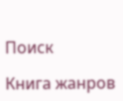Поиск

Книга жанров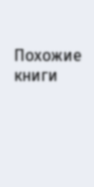Похожие книги